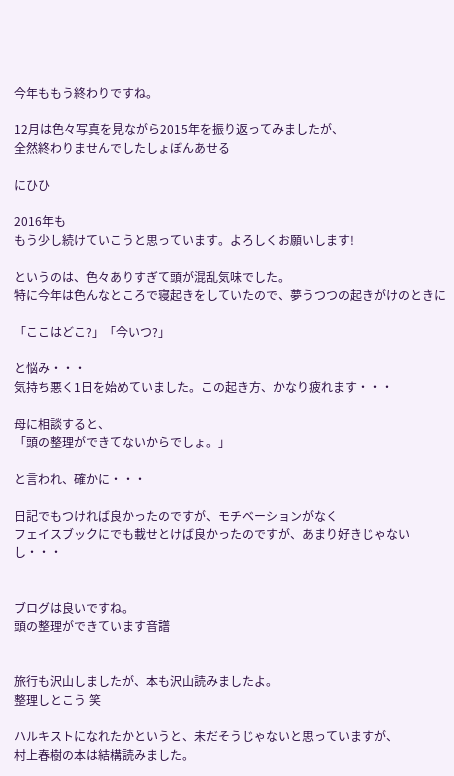今年ももう終わりですね。

12月は色々写真を見ながら2015年を振り返ってみましたが、
全然終わりませんでしたしょぼんあせる

にひひ

2016年も
もう少し続けていこうと思っています。よろしくお願いします!

というのは、色々ありすぎて頭が混乱気味でした。
特に今年は色んなところで寝起きをしていたので、夢うつつの起きがけのときに

「ここはどこ?」「今いつ?」

と悩み・・・
気持ち悪く1日を始めていました。この起き方、かなり疲れます・・・

母に相談すると、
「頭の整理ができてないからでしょ。」

と言われ、確かに・・・

日記でもつければ良かったのですが、モチベーションがなく
フェイスブックにでも載せとけば良かったのですが、あまり好きじゃないし・・・


ブログは良いですね。
頭の整理ができています音譜


旅行も沢山しましたが、本も沢山読みましたよ。
整理しとこう 笑

ハルキストになれたかというと、未だそうじゃないと思っていますが、
村上春樹の本は結構読みました。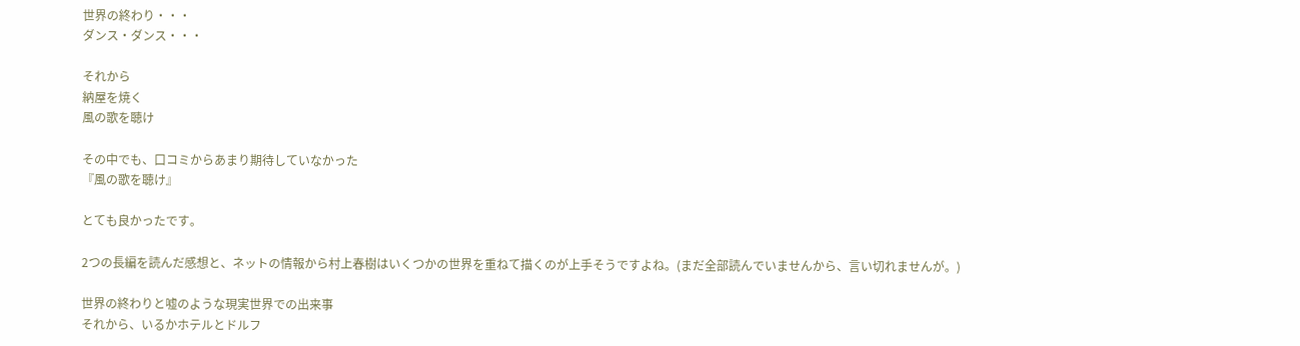世界の終わり・・・
ダンス・ダンス・・・

それから
納屋を焼く
風の歌を聴け

その中でも、口コミからあまり期待していなかった
『風の歌を聴け』

とても良かったです。

2つの長編を読んだ感想と、ネットの情報から村上春樹はいくつかの世界を重ねて描くのが上手そうですよね。(まだ全部読んでいませんから、言い切れませんが。)

世界の終わりと嘘のような現実世界での出来事
それから、いるかホテルとドルフ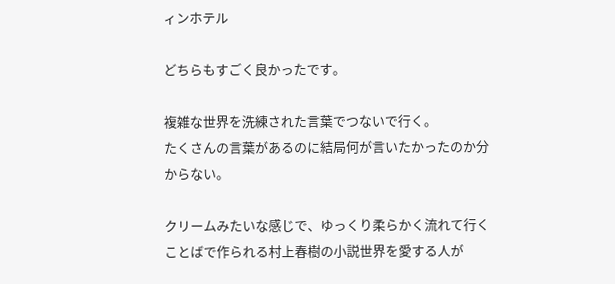ィンホテル

どちらもすごく良かったです。

複雑な世界を洗練された言葉でつないで行く。
たくさんの言葉があるのに結局何が言いたかったのか分からない。

クリームみたいな感じで、ゆっくり柔らかく流れて行くことばで作られる村上春樹の小説世界を愛する人が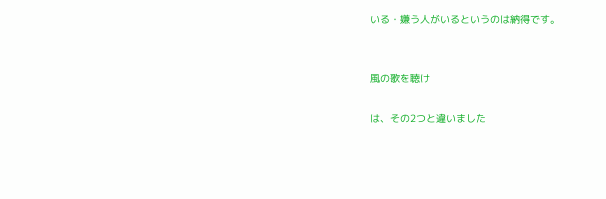いる・嫌う人がいるというのは納得です。


風の歌を聴け

は、その2つと違いました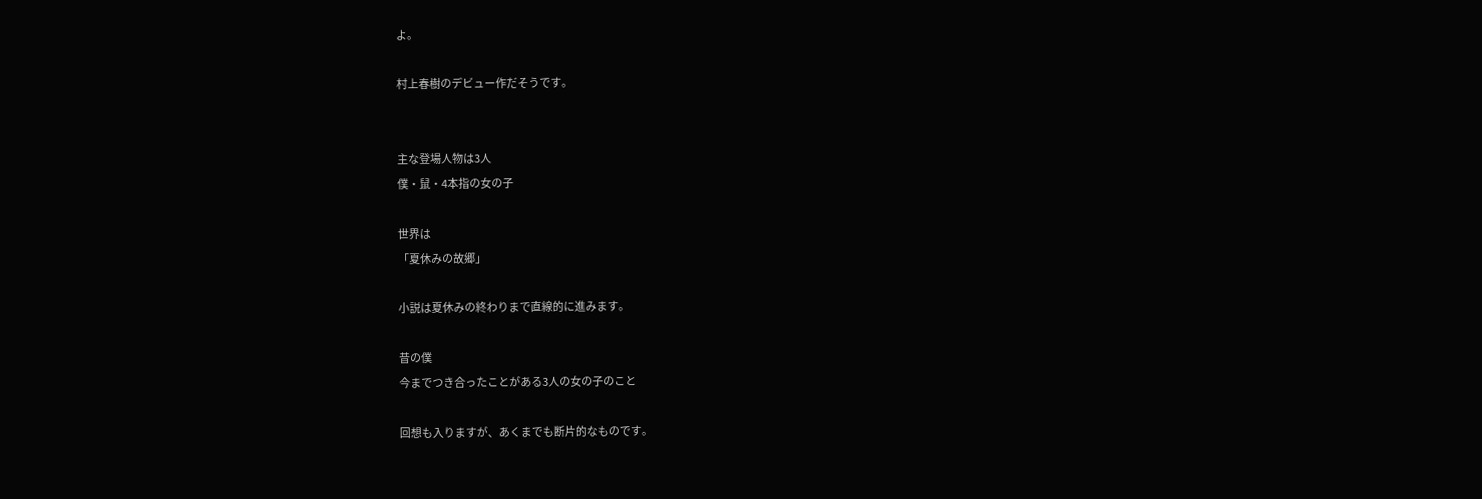よ。

村上春樹のデビュー作だそうです。


主な登場人物は3人
僕・鼠・4本指の女の子

世界は
「夏休みの故郷」

小説は夏休みの終わりまで直線的に進みます。

昔の僕
今までつき合ったことがある3人の女の子のこと

回想も入りますが、あくまでも断片的なものです。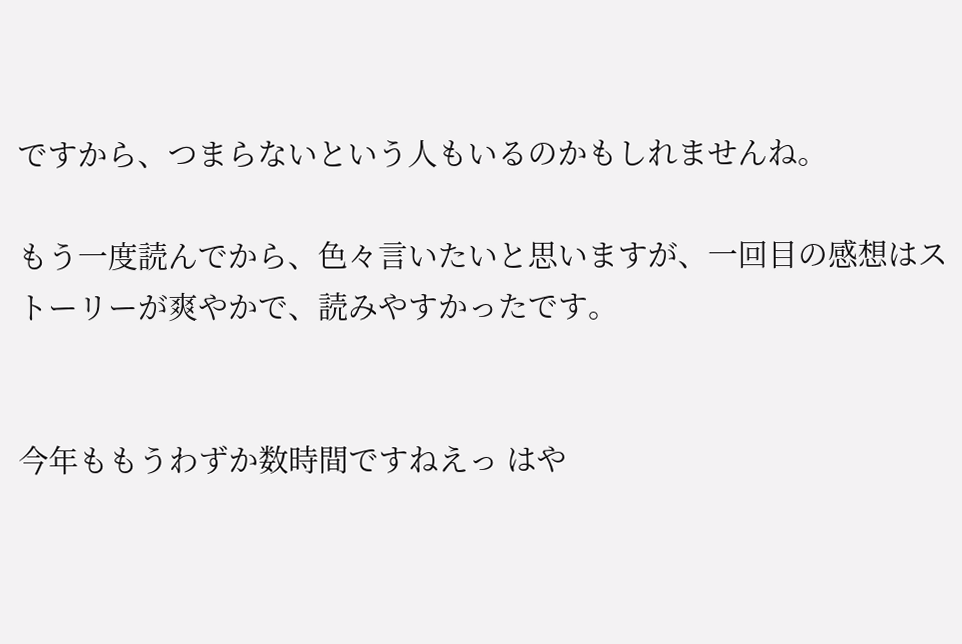ですから、つまらないという人もいるのかもしれませんね。

もう一度読んでから、色々言いたいと思いますが、一回目の感想はストーリーが爽やかで、読みやすかったです。


今年ももうわずか数時間ですねえっ はや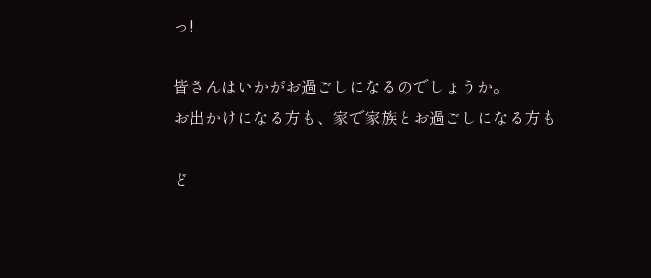っ!

皆さんはいかがお過ごしになるのでしょうか。
お出かけになる方も、家で家族とお過ごしになる方も

ど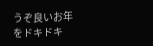うぞ良いお年をドキドキ